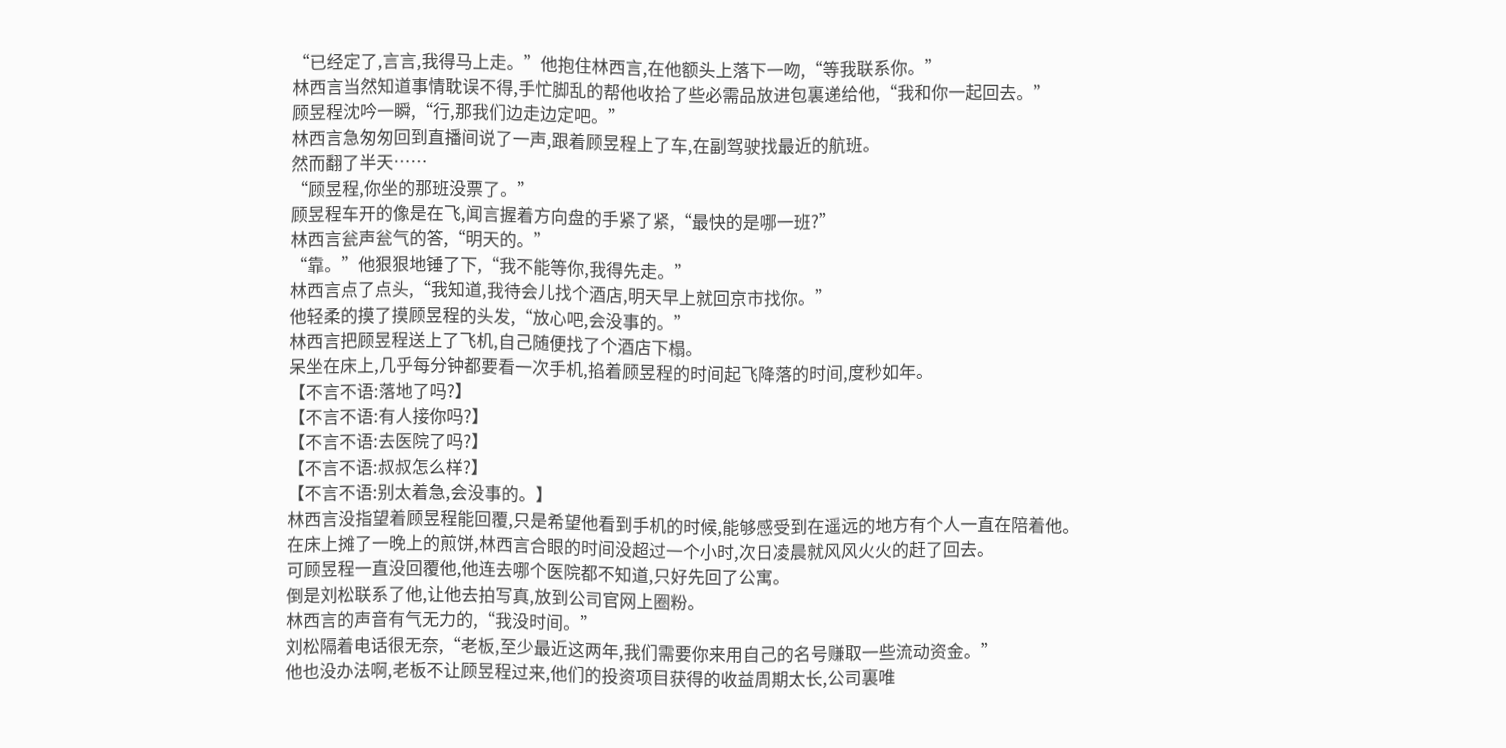“已经定了,言言,我得马上走。”他抱住林西言,在他额头上落下一吻,“等我联系你。”
林西言当然知道事情耽误不得,手忙脚乱的帮他收拾了些必需品放进包裏递给他,“我和你一起回去。”
顾昱程沈吟一瞬,“行,那我们边走边定吧。”
林西言急匆匆回到直播间说了一声,跟着顾昱程上了车,在副驾驶找最近的航班。
然而翻了半天……
“顾昱程,你坐的那班没票了。”
顾昱程车开的像是在飞,闻言握着方向盘的手紧了紧,“最快的是哪一班?”
林西言瓮声瓮气的答,“明天的。”
“靠。”他狠狠地锤了下,“我不能等你,我得先走。”
林西言点了点头,“我知道,我待会儿找个酒店,明天早上就回京市找你。”
他轻柔的摸了摸顾昱程的头发,“放心吧,会没事的。”
林西言把顾昱程送上了飞机,自己随便找了个酒店下榻。
呆坐在床上,几乎每分钟都要看一次手机,掐着顾昱程的时间起飞降落的时间,度秒如年。
【不言不语:落地了吗?】
【不言不语:有人接你吗?】
【不言不语:去医院了吗?】
【不言不语:叔叔怎么样?】
【不言不语:别太着急,会没事的。】
林西言没指望着顾昱程能回覆,只是希望他看到手机的时候,能够感受到在遥远的地方有个人一直在陪着他。
在床上摊了一晚上的煎饼,林西言合眼的时间没超过一个小时,次日凌晨就风风火火的赶了回去。
可顾昱程一直没回覆他,他连去哪个医院都不知道,只好先回了公寓。
倒是刘松联系了他,让他去拍写真,放到公司官网上圈粉。
林西言的声音有气无力的,“我没时间。”
刘松隔着电话很无奈,“老板,至少最近这两年,我们需要你来用自己的名号赚取一些流动资金。”
他也没办法啊,老板不让顾昱程过来,他们的投资项目获得的收益周期太长,公司裏唯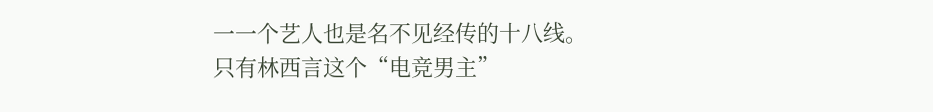一一个艺人也是名不见经传的十八线。
只有林西言这个“电竞男主”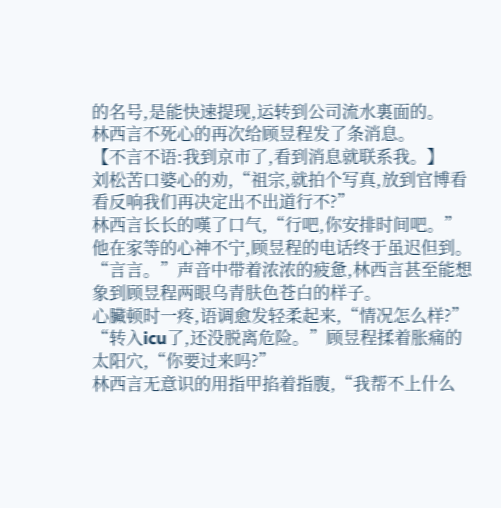的名号,是能快速提现,运转到公司流水裏面的。
林西言不死心的再次给顾昱程发了条消息。
【不言不语:我到京市了,看到消息就联系我。】
刘松苦口婆心的劝,“祖宗,就拍个写真,放到官博看看反响我们再决定出不出道行不?”
林西言长长的嘆了口气,“行吧,你安排时间吧。”
他在家等的心神不宁,顾昱程的电话终于虽迟但到。
“言言。”声音中带着浓浓的疲惫,林西言甚至能想象到顾昱程两眼乌青肤色苍白的样子。
心臟顿时一疼,语调愈发轻柔起来,“情况怎么样?”
“转入icu了,还没脱离危险。”顾昱程揉着胀痛的太阳穴,“你要过来吗?”
林西言无意识的用指甲掐着指腹,“我帮不上什么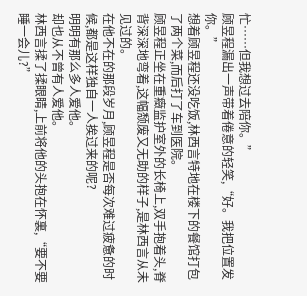忙……但我想过去陪你。”
顾昱程漏出一声带着倦意的轻笑,“好。我把位置发你。”
想着顾昱程还没吃饭,林西言特地在楼下的餐馆打包了两个菜,而后打了车到医院。
顾昱程正坐在重癥监护室外的长椅上,双手抱着头,脊背深深地弯着,这幅颓废又无助的样子,是林西言从未见过的。
在他不在的那段岁月,顾昱程是否每次难过疲惫的时候,都是这样独自一人挨过来的呢?
明明有那么多人爱他。
却也从不曾有人爱他。
林西言揉了揉眼睛,上前将他的头抱在怀裏,“要不要睡一会儿?”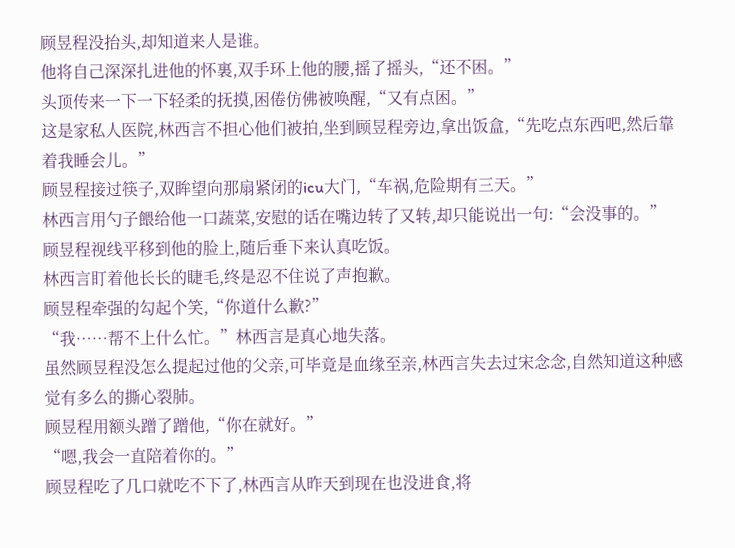顾昱程没抬头,却知道来人是谁。
他将自己深深扎进他的怀裏,双手环上他的腰,摇了摇头,“还不困。”
头顶传来一下一下轻柔的抚摸,困倦仿佛被唤醒,“又有点困。”
这是家私人医院,林西言不担心他们被拍,坐到顾昱程旁边,拿出饭盒,“先吃点东西吧,然后靠着我睡会儿。”
顾昱程接过筷子,双眸望向那扇紧闭的icu大门,“车祸,危险期有三天。”
林西言用勺子餵给他一口蔬菜,安慰的话在嘴边转了又转,却只能说出一句:“会没事的。”
顾昱程视线平移到他的脸上,随后垂下来认真吃饭。
林西言盯着他长长的睫毛,终是忍不住说了声抱歉。
顾昱程牵强的勾起个笑,“你道什么歉?”
“我……帮不上什么忙。”林西言是真心地失落。
虽然顾昱程没怎么提起过他的父亲,可毕竟是血缘至亲,林西言失去过宋念念,自然知道这种感觉有多么的撕心裂肺。
顾昱程用额头蹭了蹭他,“你在就好。”
“嗯,我会一直陪着你的。”
顾昱程吃了几口就吃不下了,林西言从昨天到现在也没进食,将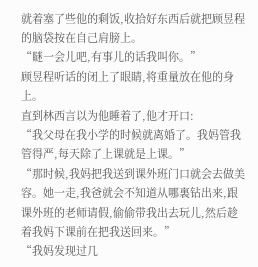就着塞了些他的剩饭,收拾好东西后就把顾昱程的脑袋按在自己肩膀上。
“瞇一会儿吧,有事儿的话我叫你。”
顾昱程听话的闭上了眼睛,将重量放在他的身上。
直到林西言以为他睡着了,他才开口:
“我父母在我小学的时候就离婚了。我妈管我管得严,每天除了上课就是上课。”
“那时候,我妈把我送到课外班门口就会去做美容。她一走,我爸就会不知道从哪裏钻出来,跟课外班的老师请假,偷偷带我出去玩儿,然后趁着我妈下课前在把我送回来。”
“我妈发现过几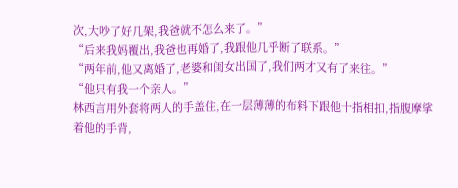次,大吵了好几架,我爸就不怎么来了。”
“后来我妈覆出,我爸也再婚了,我跟他几乎断了联系。”
“两年前,他又离婚了,老婆和闺女出国了,我们两才又有了来往。”
“他只有我一个亲人。”
林西言用外套将两人的手盖住,在一层薄薄的布料下跟他十指相扣,指腹摩挲着他的手背,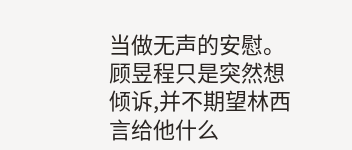当做无声的安慰。
顾昱程只是突然想倾诉,并不期望林西言给他什么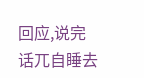回应,说完话兀自睡去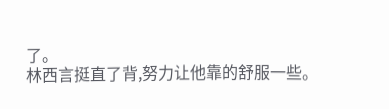了。
林西言挺直了背,努力让他靠的舒服一些。